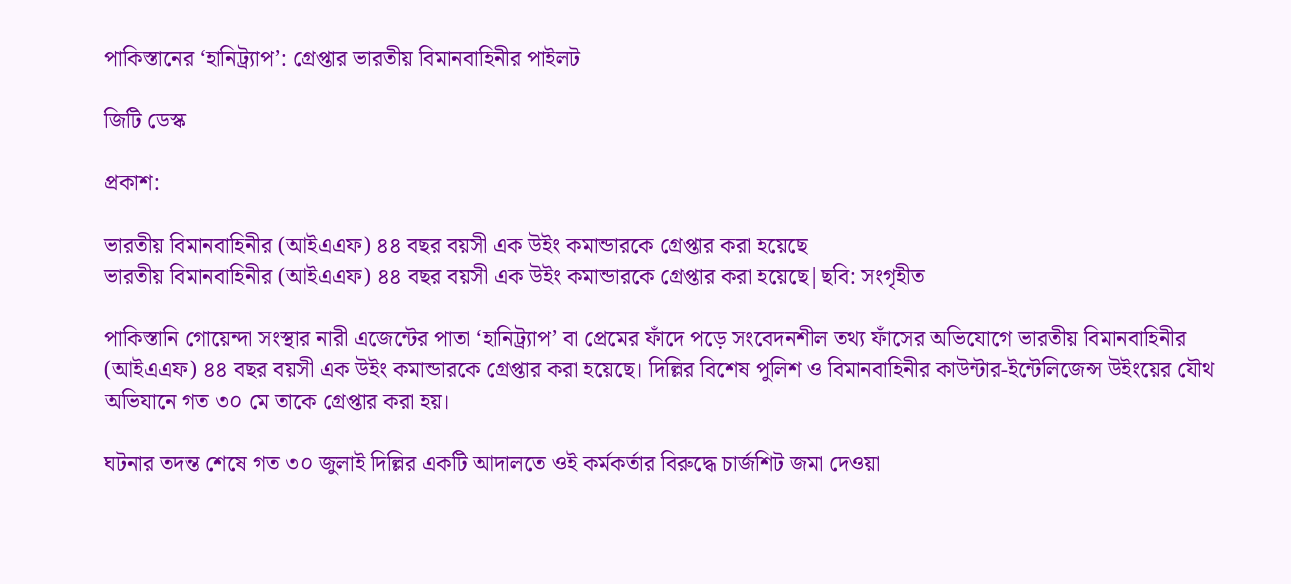পাকিস্তানের ‘হানিট্র্যাপ’: গ্রেপ্তার ভারতীয় বিমানবাহিনীর পাইলট

জিটি ডেস্ক

প্রকাশ:

ভারতীয় বিমানবাহিনীর (আইএএফ) ৪৪ বছর বয়সী এক উইং কমান্ডারকে গ্রেপ্তার করা হয়েছে
ভারতীয় বিমানবাহিনীর (আইএএফ) ৪৪ বছর বয়সী এক উইং কমান্ডারকে গ্রেপ্তার করা হয়েছে|ছবি: সংগৃহীত

পাকিস্তানি গোয়েন্দা সংস্থার নারী এজেন্টের পাতা ‘হানিট্র্যাপ’ বা প্রেমের ফাঁদে পড়ে সংবেদনশীল তথ্য ফাঁসের অভিযোগে ভারতীয় বিমানবাহিনীর (আইএএফ) ৪৪ বছর বয়সী এক উইং কমান্ডারকে গ্রেপ্তার করা হয়েছে। দিল্লির বিশেষ পুলিশ ও বিমানবাহিনীর কাউন্টার-ইন্টেলিজেন্স উইংয়ের যৌথ অভিযানে গত ৩০ মে তাকে গ্রেপ্তার করা হয়।

ঘটনার তদন্ত শেষে গত ৩০ জুলাই দিল্লির একটি আদালতে ওই কর্মকর্তার বিরুদ্ধে চার্জশিট জমা দেওয়া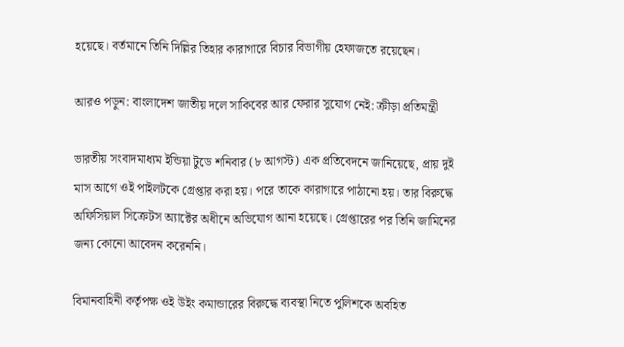হয়েছে। বর্তমানে তিনি দিল্লির তিহার কারাগারে বিচার বিভাগীয় হেফাজতে রয়েছেন।

আরও পড়ুন: বাংলাদেশ জাতীয় দলে সাকিবের আর ফেরার সুযোগ নেই: ক্রীড়া প্রতিমন্ত্রী

ভারতীয় সংবাদমাধ্যম ইন্ডিয়া টুডে শনিবার (৮ আগস্ট) এক প্রতিবেদনে জানিয়েছে, প্রায় দুই মাস আগে ওই পাইলটকে গ্রেপ্তার করা হয়। পরে তাকে কারাগারে পাঠানো হয়। তার বিরুদ্ধে অফিসিয়াল সিক্রেটস অ্যাক্টের অধীনে অভিযোগ আনা হয়েছে। গ্রেপ্তারের পর তিনি জামিনের জন্য কোনো আবেদন করেননি।

বিমানবাহিনী কর্তৃপক্ষ ওই উইং কমান্ডারের বিরুদ্ধে ব্যবস্থা নিতে পুলিশকে অবহিত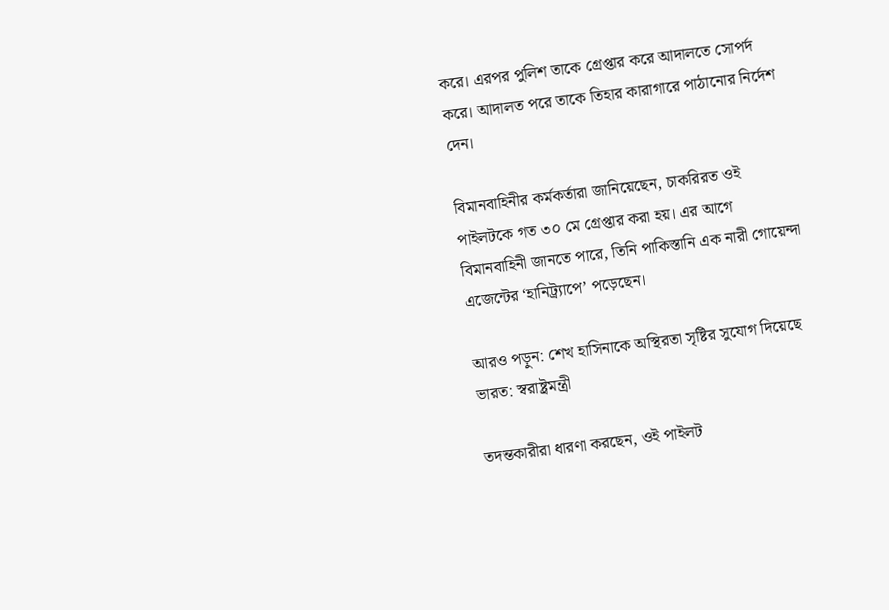করে। এরপর পুলিশ তাকে গ্রেপ্তার করে আদালতে সোপর্দ করে। আদালত পরে তাকে তিহার কারাগারে পাঠানোর নির্দেশ দেন।

বিমানবাহিনীর কর্মকর্তারা জানিয়েছেন, চাকরিরত ওই পাইলটকে গত ৩০ মে গ্রেপ্তার করা হয়। এর আগে বিমানবাহিনী জানতে পারে, তিনি পাকিস্তানি এক নারী গোয়েন্দা এজেন্টের ‘হানিট্র্যাপে’ পড়েছেন।

আরও পড়ুন: শেখ হাসিনাকে অস্থিরতা সৃষ্টির সুযোগ দিয়েছে ভারত: স্বরাষ্ট্রমন্ত্রী

তদন্তকারীরা ধারণা করছেন, ওই পাইলট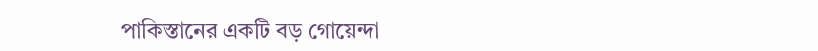পাকিস্তানের একটি বড় গোয়েন্দা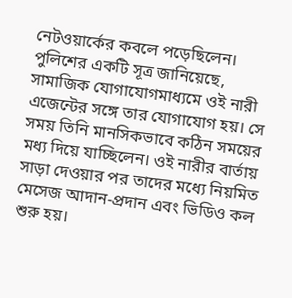নেটওয়ার্কের কবলে পড়েছিলেন। পুলিশের একটি সূত্র জানিয়েছে, সামাজিক যোগাযোগমাধ্যমে ওই নারী এজেন্টের সঙ্গে তার যোগাযোগ হয়। সে সময় তিনি মানসিকভাবে কঠিন সময়ের মধ্য দিয়ে যাচ্ছিলেন। ওই নারীর বার্তায় সাড়া দেওয়ার পর তাদের মধ্যে নিয়মিত মেসেজ আদান-প্রদান এবং ভিডিও কল শুরু হয়।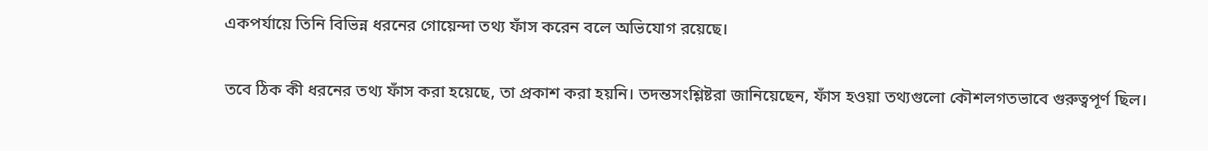একপর্যায়ে তিনি বিভিন্ন ধরনের গোয়েন্দা তথ্য ফাঁস করেন বলে অভিযোগ রয়েছে।

তবে ঠিক কী ধরনের তথ্য ফাঁস করা হয়েছে, তা প্রকাশ করা হয়নি। তদন্তসংশ্লিষ্টরা জানিয়েছেন, ফাঁস হওয়া তথ্যগুলো কৌশলগতভাবে গুরুত্বপূর্ণ ছিল।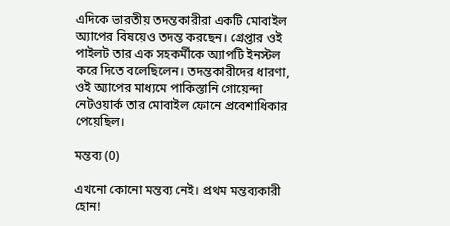এদিকে ভারতীয় তদন্তকারীরা একটি মোবাইল অ্যাপের বিষয়েও তদন্ত করছেন। গ্রেপ্তার ওই পাইলট তার এক সহকর্মীকে অ্যাপটি ইনস্টল করে দিতে বলেছিলেন। তদন্তকারীদের ধারণা, ওই অ্যাপের মাধ্যমে পাকিস্তানি গোয়েন্দা নেটওয়ার্ক তার মোবাইল ফোনে প্রবেশাধিকার পেয়েছিল।

মন্তব্য (0)

এখনো কোনো মন্তব্য নেই। প্রথম মন্তব্যকারী হোন!